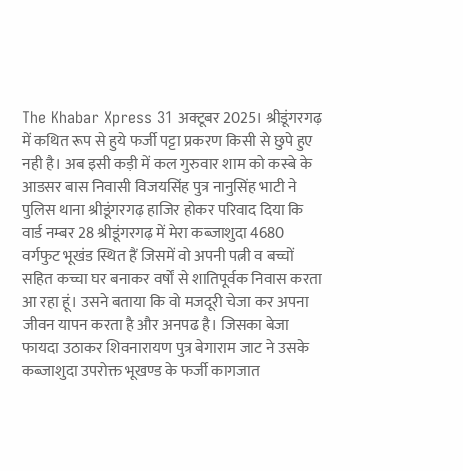The Khabar Xpress 31 अक्टूबर 2025। श्रीडूंगरगढ़ में कथित रूप से हुये फर्जी पट्टा प्रकरण किसी से छुपे हुए नही है। अब इसी कड़ी में कल गुरुवार शाम को कस्बे के आडसर बास निवासी विजयसिंह पुत्र नानुसिंह भाटी ने पुलिस थाना श्रीडूंगरगढ़ हाजिर होकर परिवाद दिया कि वार्ड नम्बर 28 श्रीडूंगरगढ़ में मेरा कब्जाशुदा 4680 वर्गफुट भूखंड स्थित हैं जिसमें वो अपनी पत्नी व बच्चों सहित कच्चा घर बनाकर वर्षों से शातिपूर्वक निवास करता आ रहा हूं। उसने बताया कि वो मजदूरी चेजा कर अपना जीवन यापन करता है और अनपढ है। जिसका बेजा फायदा उठाकर शिवनारायण पुत्र बेगाराम जाट ने उसके कब्जाशुदा उपरोक्त भूखण्ड के फर्जी कागजात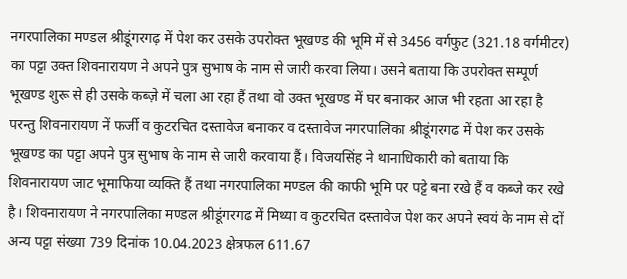नगरपालिका मण्डल श्रीडूंगरगढ़ में पेश कर उसके उपरोक्त भूखण्ड की भूमि में से 3456 वर्गफुट (321.18 वर्गमीटर) का पट्टा उक्त शिवनारायण ने अपने पुत्र सुभाष के नाम से जारी करवा लिया। उसने बताया कि उपरोक्त सम्पूर्ण भूखण्ड शुरू से ही उसके कब्ज़े में चला आ रहा हैं तथा वो उक्त भूखण्ड में घर बनाकर आज भी रहता आ रहा है परन्तु शिवनारायण नें फर्जी व कुटरचित दस्तावेज बनाकर व दस्तावेज नगरपालिका श्रीडूंगरगढ में पेश कर उसके भूखण्ड का पट्टा अपने पुत्र सुभाष के नाम से जारी करवाया हैं। विजयसिंह ने थानाधिकारी को बताया कि शिवनारायण जाट भूमाफिया व्यक्ति हैं तथा नगरपालिका मण्डल की काफी भूमि पर पट्टे बना रखे हैं व कब्जे कर रखे है। शिवनारायण ने नगरपालिका मण्डल श्रीडूंगरगढ में मिथ्या व कुटरचित दस्तावेज पेश कर अपने स्वयं के नाम से दों अन्य पट्टा संख्या 739 दिनांक 10.04.2023 क्षेत्रफल 611.67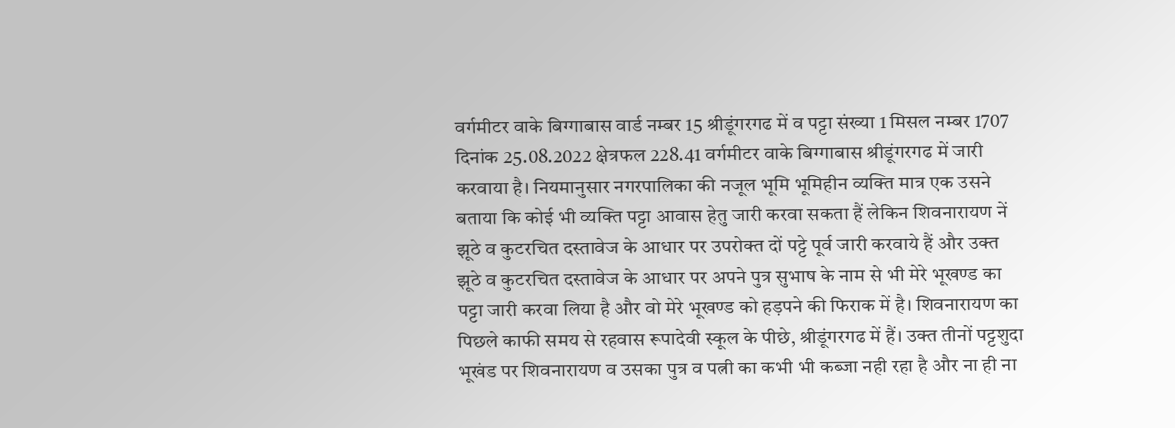वर्गमीटर वाके बिग्गाबास वार्ड नम्बर 15 श्रीडूंगरगढ में व पट्टा संख्या 1 मिसल नम्बर 1707 दिनांक 25.08.2022 क्षेत्रफल 228.41 वर्गमीटर वाके बिग्गाबास श्रीडूंगरगढ में जारी करवाया है। नियमानुसार नगरपालिका की नजूल भूमि भूमिहीन व्यक्ति मात्र एक उसने बताया कि कोई भी व्यक्ति पट्टा आवास हेतु जारी करवा सकता हैं लेकिन शिवनारायण नें झूठे व कुटरचित दस्तावेज के आधार पर उपरोक्त दों पट्टे पूर्व जारी करवाये हैं और उक्त झूठे व कुटरचित दस्तावेज के आधार पर अपने पुत्र सुभाष के नाम से भी मेरे भूखण्ड का पट्टा जारी करवा लिया है और वो मेरे भूखण्ड को हड़पने की फिराक में है। शिवनारायण का पिछले काफी समय से रहवास रूपादेवी स्कूल के पीछे, श्रीडूंगरगढ में हैं। उक्त तीनों पट्टशुदा भूखंड पर शिवनारायण व उसका पुत्र व पत्नी का कभी भी कब्जा नही रहा है और ना ही ना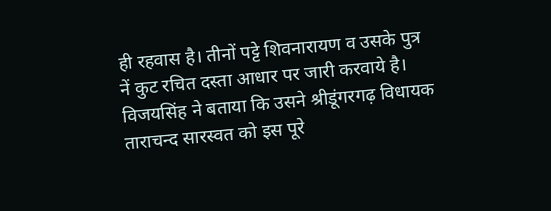ही रहवास है। तीनों पट्टे शिवनारायण व उसके पुत्र नें कुट रचित दस्ता आधार पर जारी करवाये है।
विजयसिंह ने बताया कि उसने श्रीडूंगरगढ़ विधायक ताराचन्द सारस्वत को इस पूरे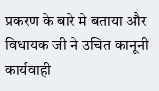प्रकरण के बारे मे बताया और विधायक जी ने उचित कानूनी कार्यवाही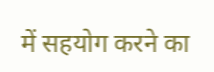में सहयोग करने का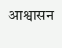आश्वासन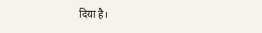दिया है।